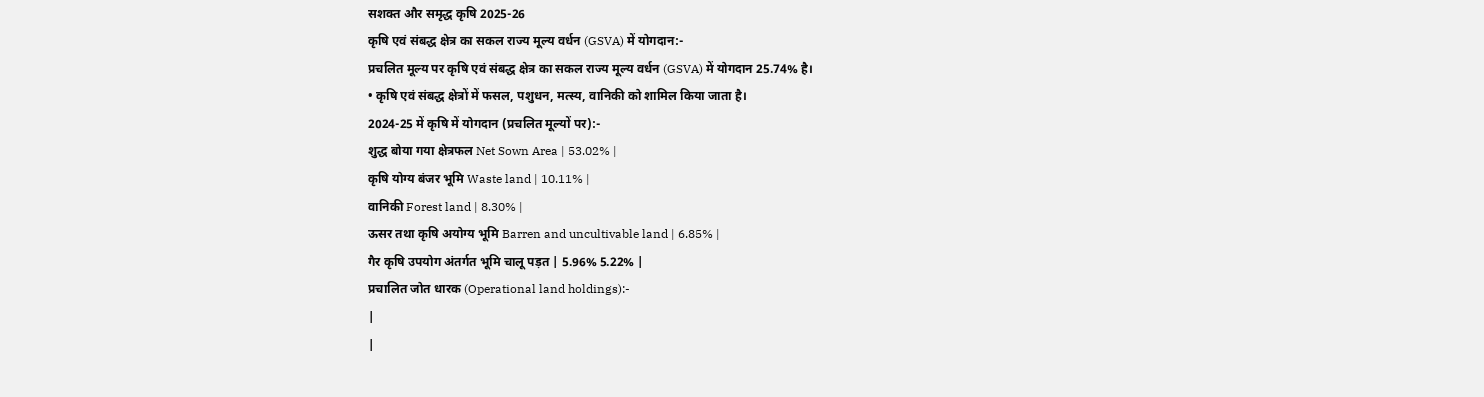सशक्त और समृद्ध कृषि 2025-26
कृषि एवं संबद्ध क्षेत्र का सकल राज्य मूल्य वर्धन (GSVA) में योगदान:-
प्रचलित मूल्य पर कृषि एवं संबद्ध क्षेत्र का सकल राज्य मूल्य वर्धन (GSVA) में योगदान 25.74% है।
• कृषि एवं संबद्ध क्षेत्रों में फसल, पशुधन, मत्स्य, वानिकी को शामिल किया जाता है।
2024-25 में कृषि में योगदान (प्रचलित मूल्यों पर):-
शुद्ध बोया गया क्षेत्रफल Net Sown Area | 53.02% |
कृषि योग्य बंजर भूमि Waste land | 10.11% |
वानिकी Forest land | 8.30% |
ऊसर तथा कृषि अयोग्य भूमि Barren and uncultivable land | 6.85% |
गैर कृषि उपयोग अंतर्गत भूमि चालू पड़त | 5.96% 5.22% |
प्रचालित जोत धारक (Operational land holdings):-
|
|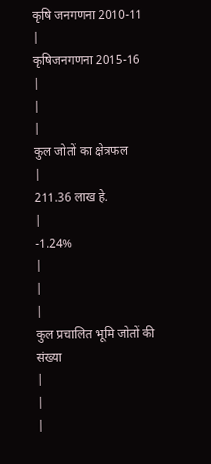कृषि जनगणना 2010-11
|
कृषिजनगणना 2015-16
|
|
|
कुल जोतों का क्षेत्रफल
|
211.36 लाख हे.
|
-1.24%
|
|
|
कुल प्रचालित भूमि जोतों की संख्या
|
|
|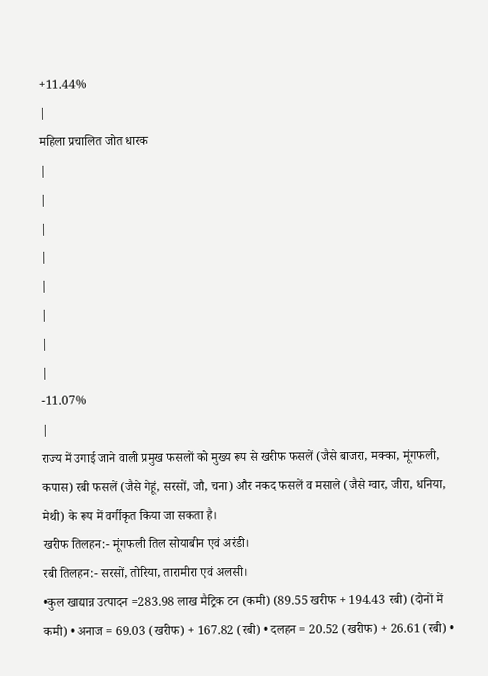+11.44%
|
महिला प्रचालित जोत धारक
|
|
|
|
|
|
|
|
-11.07%
|
राज्य में उगाई जाने वाली प्रमुख फसलों को मुख्य रूप से खरीफ फसलें (जैसे बाजरा, मक्का, मूंगफली, कपास) रबी फसलें (जैसे गेहूं, सरसों, जौ, चना) और नकद फसलें व मसाले (जैसे ग्वार, जीरा, धनिया, मेथी) के रूप में वर्गीकृत किया जा सकता है।
खरीफ तिलहन:- मूंगफली तिल सोयाबीन एवं अरंडी।
रबी तिलहन:- सरसों, तोरिया, तारामीरा एवं अलसी।
•कुल खाद्यान्न उत्पादन =283.98 लाख मैट्रिक टन (कमी) (89.55 खरीफ + 194.43 रबी) (दोनों में कमी) • अनाज = 69.03 (खरीफ) + 167.82 (रबी) • दलहन = 20.52 (खरीफ) + 26.61 (रबी) •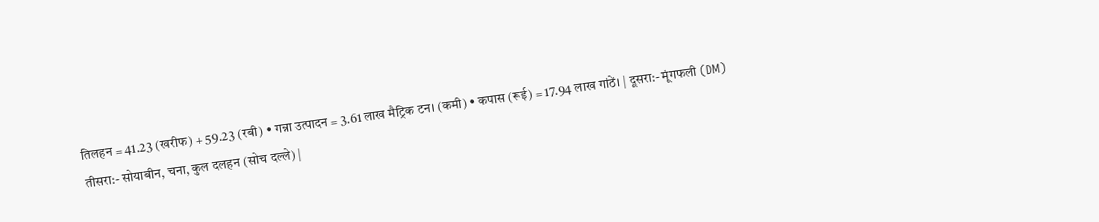तिलहन = 41.23 (खरीफ) + 59.23 (रबी) • गन्ना उत्पादन = 3.61 लाख मैट्रिक टन। (कमी) • कपास (रूई) = 17.94 लाख गांठें। | दूसरा:- मूंगफली (DM) तीसरा:- सोयाबीन, चना, कुल दलहन (सोच दल्ले) |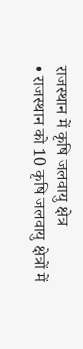राजस्थान में कृषि जलवायु क्षेत्र
• राजस्थान को 10 कृषि जलवायु क्षेत्रों में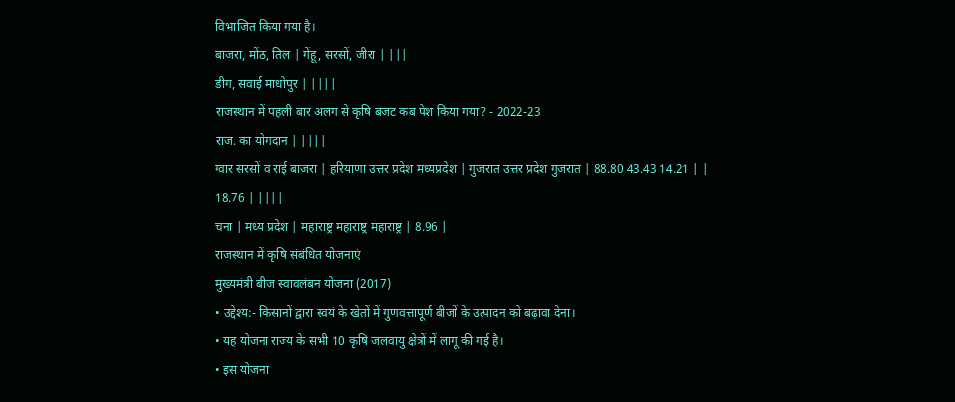विभाजित किया गया है।
बाजरा, मोंठ, तिल | गेंहू, सरसों, जीरा | |||
डीग, सवाई माधोपुर | ||||
राजस्थान में पहली बार अलग से कृषि बजट कब पेश किया गया? - 2022-23
राज. का योगदान | ||||
ग्वार सरसों व राई बाजरा | हरियाणा उत्तर प्रदेश मध्यप्रदेश | गुजरात उत्तर प्रदेश गुजरात | 88.80 43.43 14.21 | |
18.76 | ||||
चना | मध्य प्रदेश | महाराष्ट्र महाराष्ट्र महाराष्ट्र | 8.96 |
राजस्थान में कृषि संबंधित योजनाएं
मुख्यमंत्री बीज स्वावलंबन योजना (2017)
• उद्देश्य:- किसानों द्वारा स्वयं के खेतों में गुणवत्तापूर्ण बीजों के उत्पादन को बढ़ावा देना।
• यह योजना राज्य के सभी 10 कृषि जलवायु क्षेत्रों में लागू की गई है।
• इस योजना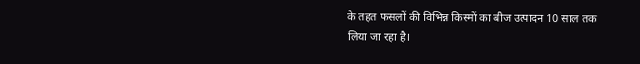के तहत फसलों की विभिन्न किस्मों का बीज उत्पादन 10 साल तक लिया जा रहा है।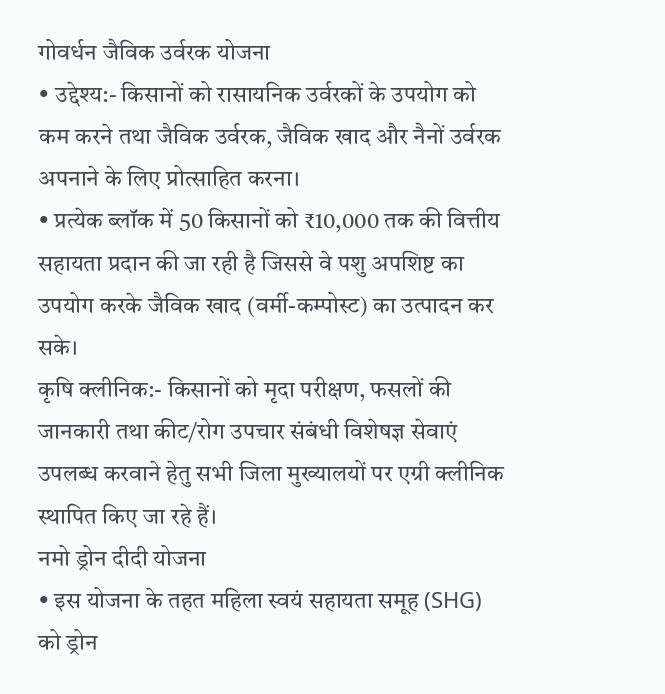गोवर्धन जैविक उर्वरक योजना
• उद्देश्य:- किसानों को रासायनिक उर्वरकों के उपयोग को कम करने तथा जैविक उर्वरक, जैविक खाद और नैनों उर्वरक अपनाने के लिए प्रोत्साहित करना।
• प्रत्येक ब्लॉक में 50 किसानों को ₹10,000 तक की वित्तीय सहायता प्रदान की जा रही है जिससे वे पशु अपशिष्ट का उपयोग करके जैविक खाद (वर्मी-कम्पोस्ट) का उत्पादन कर सके।
कृषि क्लीनिक:- किसानों को मृदा परीक्षण, फसलों की जानकारी तथा कीट/रोग उपचार संबंधी विशेषज्ञ सेवाएं उपलब्ध करवाने हेतु सभी जिला मुख्यालयों पर एग्री क्लीनिक स्थापित किए जा रहे हैं।
नमो ड्रोन दीदी योजना
• इस योजना के तहत महिला स्वयं सहायता समूह (SHG) को ड्रोन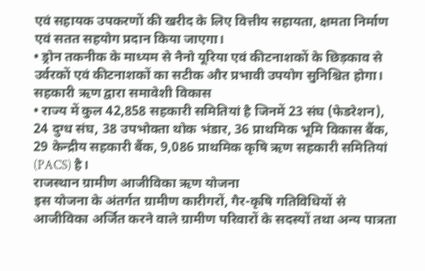एवं सहायक उपकरणों की खरीद के लिए वित्तीय सहायता, क्षमता निर्माण एवं सतत सहयोग प्रदान किया जाएगा।
• ड्रोन तकनीक के माध्यम से नैनो यूरिया एवं कीटनाशकों के छिड़काव से उर्वरकों एवं कीटनाशकों का सटीक और प्रभावी उपयोग सुनिश्चित होगा।
सहकारी ऋण द्वारा समावेशी विकास
• राज्य में कुल 42,858 सहकारी समितियां है जिनमें 23 संघ (फेडरेशन), 24 दुग्ध संघ, 38 उपभोक्ता थोक भंडार, 36 प्राथमिक भूमि विकास बैंक, 29 केन्द्रीय सहकारी बैंक, 9,086 प्राथमिक कृषि ऋण सहकारी समितियां (PACS) है।
राजस्थान ग्रामीण आजीविका ऋण योजना
इस योजना के अंतर्गत ग्रामीण कारीगरों, गैर-कृषि गतिविधियों से आजीविका अर्जित करने वाले ग्रामीण परिवारों के सदस्यों तथा अन्य पात्रता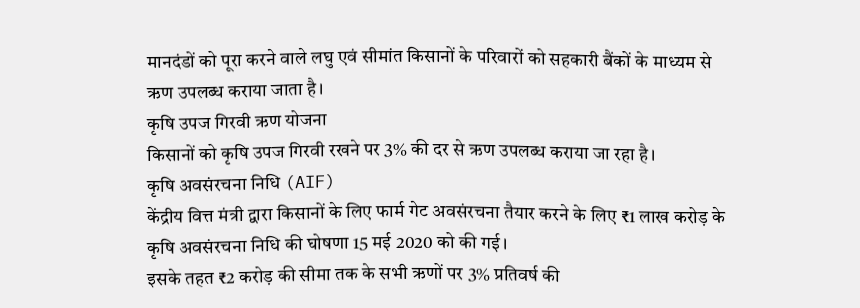मानदंडों को पूरा करने वाले लघु एवं सीमांत किसानों के परिवारों को सहकारी बैंकों के माध्यम से ऋण उपलब्ध कराया जाता है।
कृषि उपज गिरवी ऋण योजना
किसानों को कृषि उपज गिरवी रखने पर 3% की दर से ऋण उपलब्ध कराया जा रहा है।
कृषि अवसंरचना निधि (AIF)
केंद्रीय वित्त मंत्री द्वारा किसानों के लिए फार्म गेट अवसंरचना तैयार करने के लिए ₹1 लाख करोड़ के कृषि अवसंरचना निधि की घोषणा 15 मई 2020 को की गई।
इसके तहत ₹2 करोड़ की सीमा तक के सभी ऋणों पर 3% प्रतिवर्ष की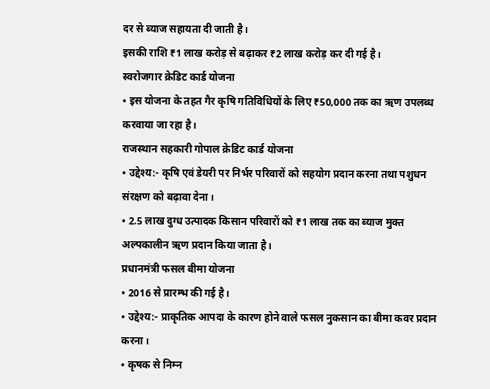दर से ब्याज सहायता दी जाती है।
इसकी राशि ₹1 लाख करोड़ से बढ़ाकर ₹2 लाख करोड़ कर दी गई है।
स्वरोजगार क्रेडिट कार्ड योजना
• इस योजना के तहत गैर कृषि गतिविधियों के लिए ₹50,000 तक का ऋण उपलब्ध करवाया जा रहा है।
राजस्थान सहकारी गोपाल क्रेडिट कार्ड योजना
• उद्देश्य:- कृषि एवं डेयरी पर निर्भर परिवारों को सहयोग प्रदान करना तथा पशुधन संरक्षण को बढ़ावा देना।
• 2.5 लाख दुग्ध उत्पादक किसान परिवारों को ₹1 लाख तक का ब्याज मुक्त अल्पकालीन ऋण प्रदान किया जाता है।
प्रधानमंत्री फसल बीमा योजना
• 2016 से प्रारम्भ की गई है।
• उद्देश्य:- प्राकृतिक आपदा के कारण होने वाले फसल नुकसान का बीमा कवर प्रदान करना।
• कृषक से निम्न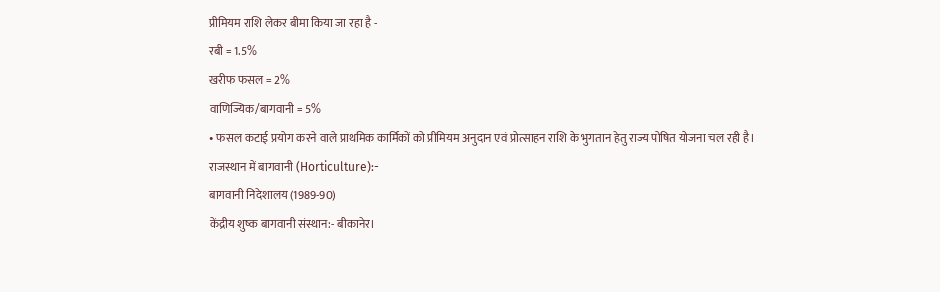प्रीमियम राशि लेकर बीमा किया जा रहा है -
रबी = 1.5%
खरीफ फसल = 2%
वाणिज्यिक/बागवानी = 5%
• फसल कटाई प्रयोग करने वाले प्राथमिक कार्मिकों को प्रीमियम अनुदान एवं प्रोत्साहन राशि के भुगतान हेतु राज्य पोषित योजना चल रही है।
राजस्थान में बागवानी (Horticulture):-
बागवानी निदेशालय (1989-90)
केंद्रीय शुष्क बागवानी संस्थान:- बीकानेर।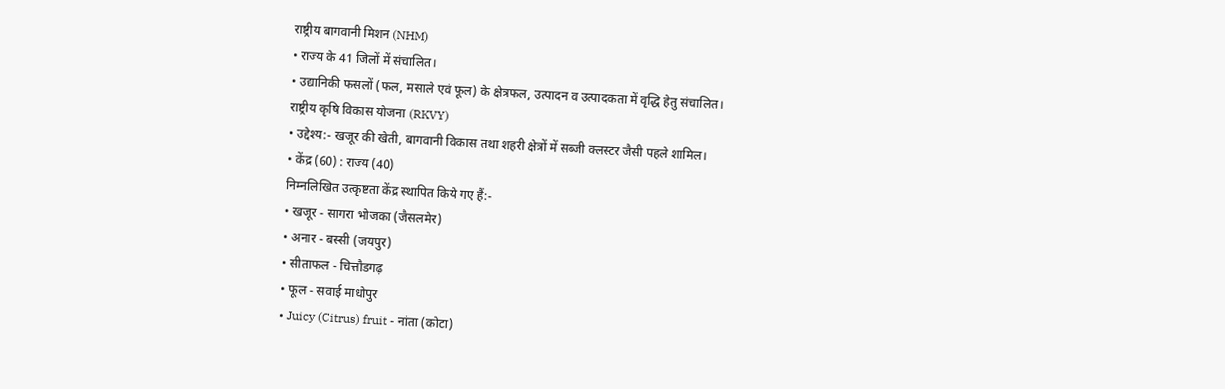राष्ट्रीय बागवानी मिशन (NHM)
• राज्य के 41 जिलों में संचालित।
• उद्यानिकी फसलों (फल, मसाले एवं फूल) के क्षेत्रफल, उत्पादन व उत्पादकता में वृद्धि हेतु संचालित।
राष्ट्रीय कृषि विकास योजना (RKVY)
• उद्देश्य:- खजूर की खेती, बागवानी विकास तथा शहरी क्षेत्रों में सब्जी क्लस्टर जैसी पहले शामिल।
• केंद्र (60) : राज्य (40)
निम्नलिखित उत्कृष्टता केंद्र स्थापित किये गए हैं:-
• खजूर - सागरा भोजका (जैसलमेर)
• अनार - बस्सी (जयपुर)
• सीताफल - चित्तौडगढ़
• फूल - सवाई माधोपुर
• Juicy (Citrus) fruit - नांता (कोटा)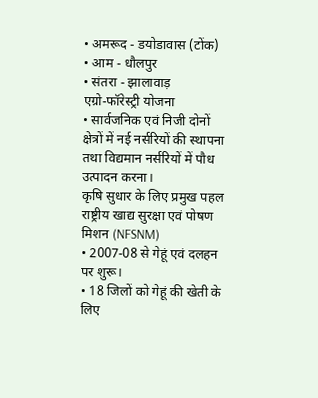• अमरूद - डयोडावास (टोंक)
• आम - धौलपुर
• संतरा - झालावाड़
एग्रो-फॉरेस्ट्री योजना
• सार्वजनिक एवं निजी दोनों क्षेत्रों में नई नर्सरियों की स्थापना तथा विद्यमान नर्सरियों में पौध उत्पादन करना।
कृषि सुधार के लिए प्रमुख पहल
राष्ट्रीय खाद्य सुरक्षा एवं पोषण मिशन (NFSNM)
• 2007-08 से गेहूं एवं दलहन पर शुरू।
• 18 जिलों को गेहूं की खेती के लिए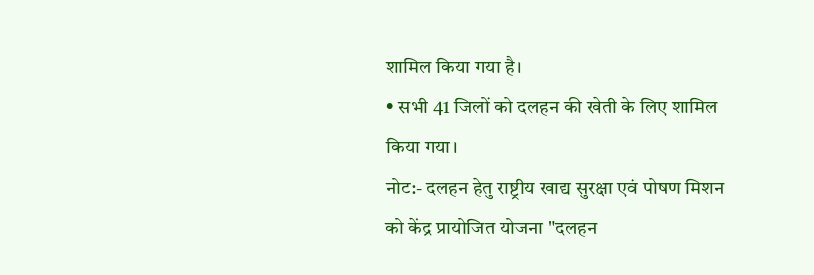शामिल किया गया है।
• सभी 41 जिलों को दलहन की खेती के लिए शामिल किया गया।
नोट:- दलहन हेतु राष्ट्रीय खाद्य सुरक्षा एवं पोषण मिशन को केंद्र प्रायोजित योजना "दलहन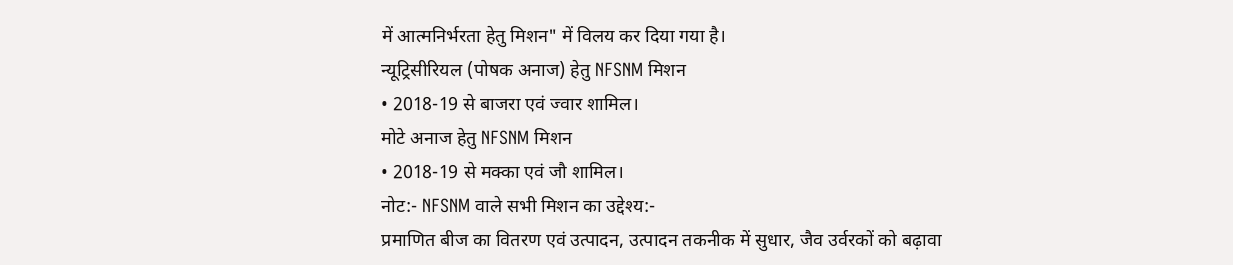में आत्मनिर्भरता हेतु मिशन" में विलय कर दिया गया है।
न्यूट्रिसीरियल (पोषक अनाज) हेतु NFSNM मिशन
• 2018-19 से बाजरा एवं ज्वार शामिल।
मोटे अनाज हेतु NFSNM मिशन
• 2018-19 से मक्का एवं जौ शामिल।
नोट:- NFSNM वाले सभी मिशन का उद्देश्य:-
प्रमाणित बीज का वितरण एवं उत्पादन, उत्पादन तकनीक में सुधार, जैव उर्वरकों को बढ़ावा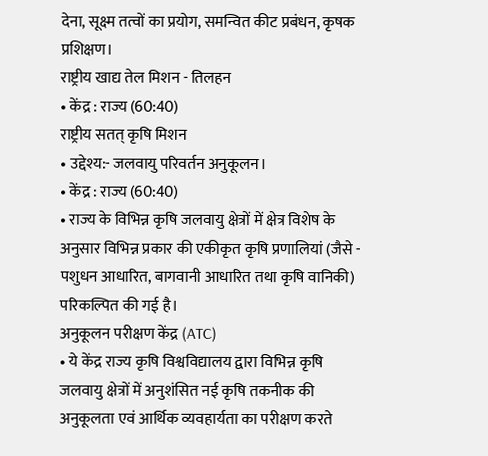देना, सूक्ष्म तत्वों का प्रयोग, समन्वित कीट प्रबंधन, कृषक प्रशिक्षण।
राष्ट्रीय खाद्य तेल मिशन - तिलहन
• केंद्र : राज्य (60:40)
राष्ट्रीय सतत् कृषि मिशन
• उद्देश्य:- जलवायु परिवर्तन अनुकूलन।
• केंद्र : राज्य (60:40)
• राज्य के विभिन्न कृषि जलवायु क्षेत्रों में क्षेत्र विशेष के अनुसार विभिन्न प्रकार की एकीकृत कृषि प्रणालियां (जैसे - पशुधन आधारित, बागवानी आधारित तथा कृषि वानिकी) परिकल्पित की गई है।
अनुकूलन परीक्षण केंद्र (ATC)
• ये केंद्र राज्य कृषि विश्वविद्यालय द्वारा विभिन्न कृषि जलवायु क्षेत्रों में अनुशंसित नई कृषि तकनीक की अनुकूलता एवं आर्थिक व्यवहार्यता का परीक्षण करते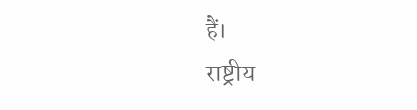हैं।
राष्ट्रीय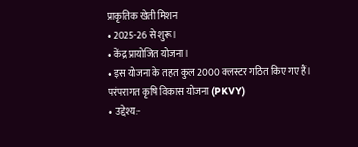प्राकृतिक खेती मिशन
• 2025-26 से शुरू।
• केंद्र प्रायोजित योजना।
• इस योजना के तहत कुल 2000 क्लस्टर गठित किए गए हैं।
परंपरागत कृषि विकास योजना (PKVY)
• उद्देश्य:-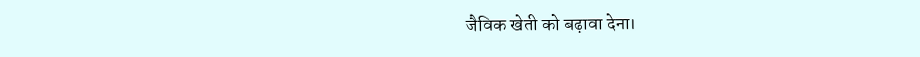जैविक खेती को बढ़ावा देना।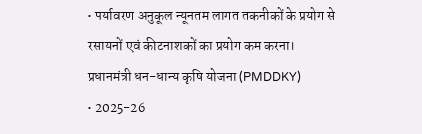• पर्यावरण अनुकूल न्यूनतम लागत तकनीकों के प्रयोग से रसायनों एवं कीटनाशकों का प्रयोग कम करना।
प्रधानमंत्री धन-धान्य कृषि योजना (PMDDKY)
• 2025-26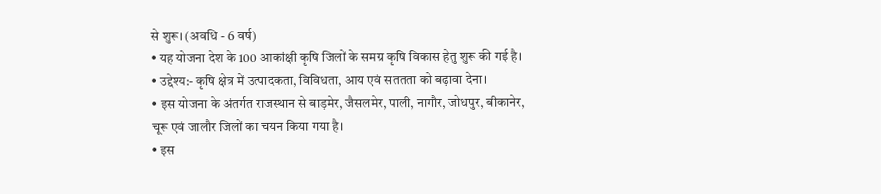से शुरू। (अवधि - 6 वर्ष)
• यह योजना देश के 100 आकांक्षी कृषि जिलों के समग्र कृषि विकास हेतु शुरू की गई है।
• उद्देश्य:- कृषि क्षेत्र में उत्पादकता, विविधता, आय एवं सततता को बढ़ावा देना।
• इस योजना के अंतर्गत राजस्थान से बाड़मेर, जैसलमेर, पाली, नागौर, जोधपुर, बीकानेर, चूरू एवं जालौर जिलों का चयन किया गया है।
• इस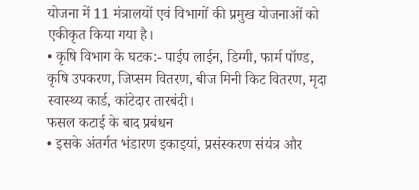योजना में 11 मंत्रालयों एवं विभागों की प्रमुख योजनाओं को एकीकृत किया गया है।
• कृषि विभाग के घटक:- पाईप लाईन, डिग्गी, फार्म पॉण्ड, कृषि उपकरण, जिप्सम वितरण, बीज मिनी किट वितरण, मृदा स्वास्थ्य कार्ड, कांटेदार तारबंदी।
फसल कटाई के बाद प्रबंधन
• इसके अंतर्गत भंडारण इकाइयां, प्रसंस्करण संयंत्र और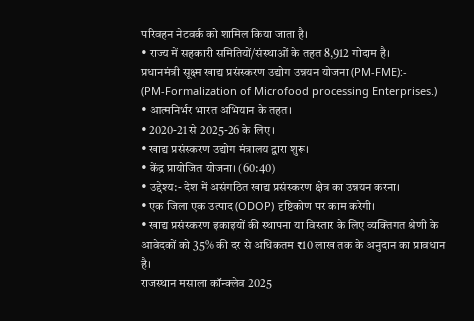परिवहन नेटवर्क को शामिल किया जाता है।
• राज्य में सहकारी समितियों/संस्थाओं के तहत 8,912 गोदाम है।
प्रधानमंत्री सूक्ष्म खाद्य प्रसंस्करण उद्योग उन्नयन योजना (PM-FME):-
(PM-Formalization of Microfood processing Enterprises.)
• आत्मनिर्भर भारत अभियान के तहत।
• 2020-21 से 2025-26 के लिए।
• खाद्य प्रसंस्करण उद्योग मंत्रालय द्वारा शुरू।
• केंद्र प्रायोजित योजना। (60:40)
• उद्देश्य:- देश में असंगठित खाद्य प्रसंस्करण क्षेत्र का उन्नयन करना।
• एक जिला एक उत्पाद (ODOP) दृष्टिकोण पर काम करेगी।
• खाद्य प्रसंस्करण इकाइयों की स्थापना या विस्तार के लिए व्यक्तिगत श्रेणी के आवेदकों को 35% की दर से अधिकतम ₹10 लाख तक के अनुदान का प्रावधान है।
राजस्थान मसाला कॉन्क्लेव 2025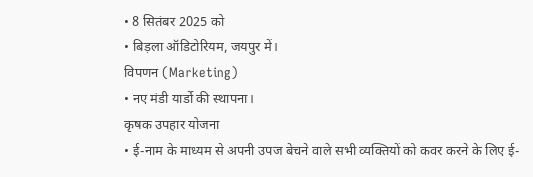• 8 सितंबर 2025 को
• बिड़ला ऑडिटोरियम, जयपुर में।
विपणन (Marketing)
• नए मंडी यार्डो की स्थापना।
कृषक उपहार योजना
• ई-नाम के माध्यम से अपनी उपज बेचने वाले सभी व्यक्तियों को कवर करने के लिए ई-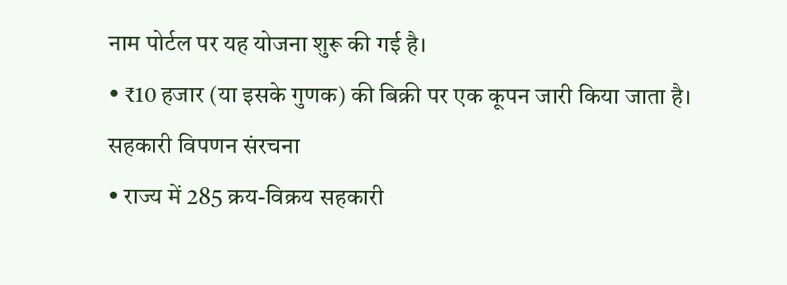नाम पोर्टल पर यह योजना शुरू की गई है।
• ₹10 हजार (या इसके गुणक) की बिक्री पर एक कूपन जारी किया जाता है।
सहकारी विपणन संरचना
• राज्य में 285 क्रय-विक्रय सहकारी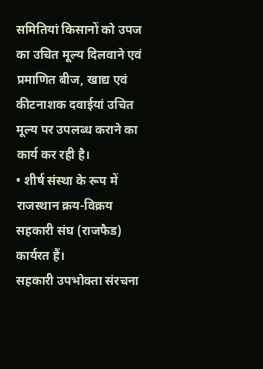समितियां किसानों को उपज का उचित मूल्य दिलवाने एवं प्रमाणित बीज, खाद्य एवं कीटनाशक दवाईयां उचित मूल्य पर उपलब्ध कराने का कार्य कर रही है।
• शीर्ष संस्था के रूप में राजस्थान क्रय-विक्रय सहकारी संघ (राजफैड) कार्यरत हैं।
सहकारी उपभोक्ता संरचना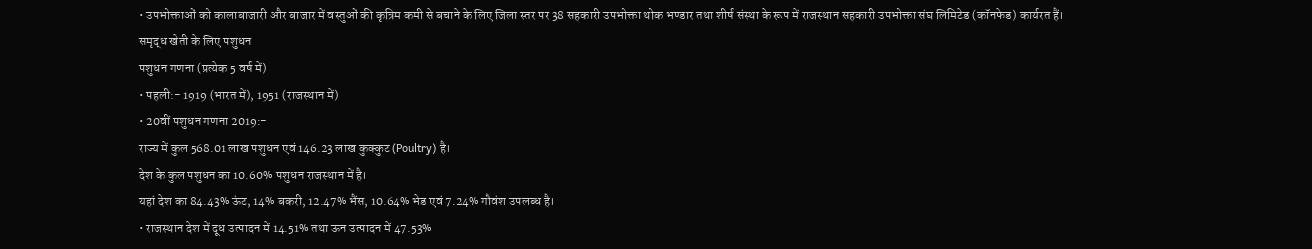• उपभोक्ताओं को कालाबाजारी और बाजार में वस्तुओं की कृत्रिम कमी से बचाने के लिए जिला स्तर पर 38 सहकारी उपभोक्ता थोक भण्डार तथा शीर्ष संस्था के रूप में राजस्थान सहकारी उपभोक्ता संघ लिमिटेड (कॉनफेड) कार्यरत हैं।
समृद्ध खेती के लिए पशुधन
पशुधन गणना (प्रत्येक 5 वर्ष में)
• पहली:- 1919 (भारत में), 1951 (राजस्थान में)
• 20वीं पशुधन गणना 2019:-
राज्य में कुल 568.01 लाख पशुधन एवं 146.23 लाख कुक्कुट (Poultry) है।
देश के कुल पशुधन का 10.60% पशुधन राजस्थान में है।
यहां देश का 84.43% ऊंट, 14% बकरी, 12.47% भैंस, 10.64% भेड एवं 7.24% गौवंश उपलब्ध है।
• राजस्थान देश में दूध उत्पादन में 14.51% तथा ऊन उत्पादन में 47.53%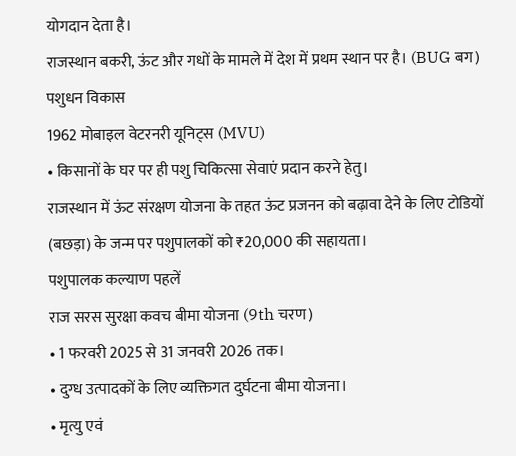योगदान देता है।
राजस्थान बकरी, ऊंट और गधों के मामले में देश में प्रथम स्थान पर है। (BUG बग)
पशुधन विकास
1962 मोबाइल वेटरनरी यूनिट्स (MVU)
• किसानों के घर पर ही पशु चिकित्सा सेवाएं प्रदान करने हेतु।
राजस्थान में ऊंट संरक्षण योजना के तहत ऊंट प्रजनन को बढ़ावा देने के लिए टोडियों (बछड़ा) के जन्म पर पशुपालकों को ₹20,000 की सहायता।
पशुपालक कल्याण पहलें
राज सरस सुरक्षा कवच बीमा योजना (9th चरण)
• 1 फरवरी 2025 से 31 जनवरी 2026 तक।
• दुग्ध उत्पादकों के लिए व्यक्तिगत दुर्घटना बीमा योजना।
• मृत्यु एवं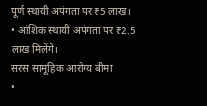पूर्ण स्थायी अपंगता पर ₹5 लाख।
• आंशिक स्थायी अपंगता पर ₹2.5 लाख मिलेंगे।
सरस सामूहिक आरोग्य बीमा
•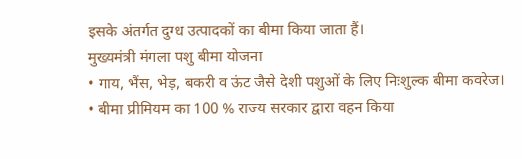इसके अंतर्गत दुग्ध उत्पादकों का बीमा किया जाता हैं।
मुख्यमंत्री मंगला पशु बीमा योजना
• गाय, भैंस, भेड़, बकरी व ऊंट जैसे देशी पशुओं के लिए निःशुल्क बीमा कवरेज।
• बीमा प्रीमियम का 100 % राज्य सरकार द्वारा वहन किया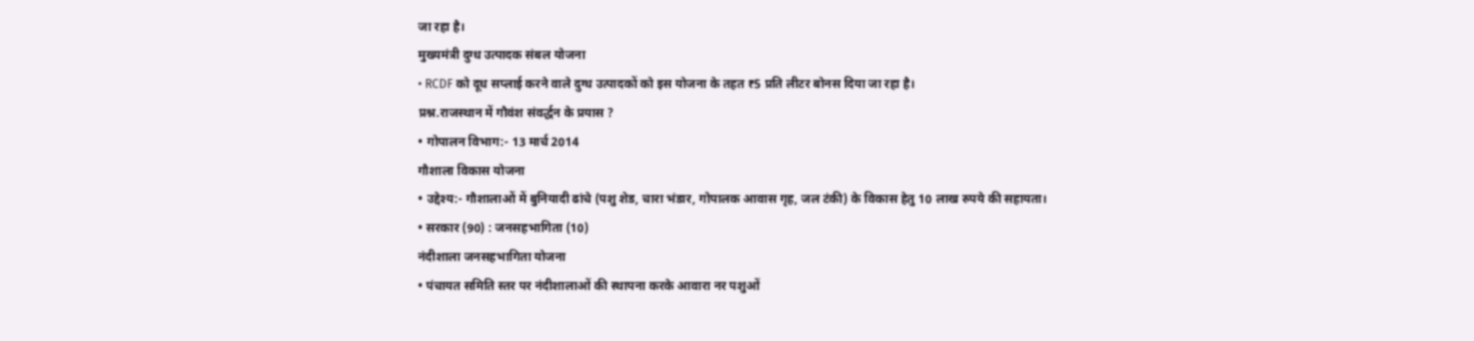जा रहा है।
मुख्यमंत्री दुग्ध उत्पादक संबल योजना
• RCDF को दूध सप्लाई करने वाले दुग्ध उत्पादकों को इस योजना के तहत ₹5 प्रति लीटर बोनस दिया जा रहा है।
प्रश्न.राजस्थान में गौवंश संवर्द्धन के प्रयास ?
• गोपालन विभाग:- 13 मार्च 2014
गौशाला विकास योजना
• उद्देश्य:- गौशालाओं में बुनियादी ढांचे (पशु शेड, चारा भंडार, गोपालक आवास गृह, जल टंकी) के विकास हेतु 10 लाख रुपये की सहायता।
• सरकार (90) : जनसहभागिता (10)
नंदीशाला जनसहभागिता योजना
• पंचायत समिति स्तर पर नंदीशालाओं की स्थापना करके आवारा नर पशुओं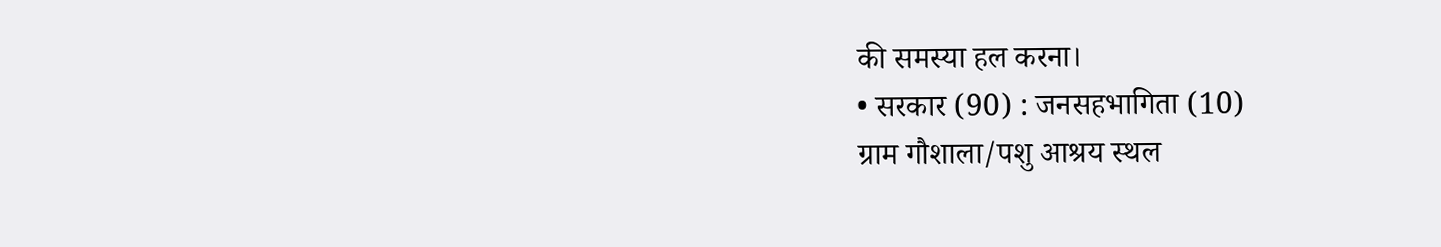की समस्या हल करना।
• सरकार (90) : जनसहभागिता (10)
ग्राम गौशाला/पशु आश्रय स्थल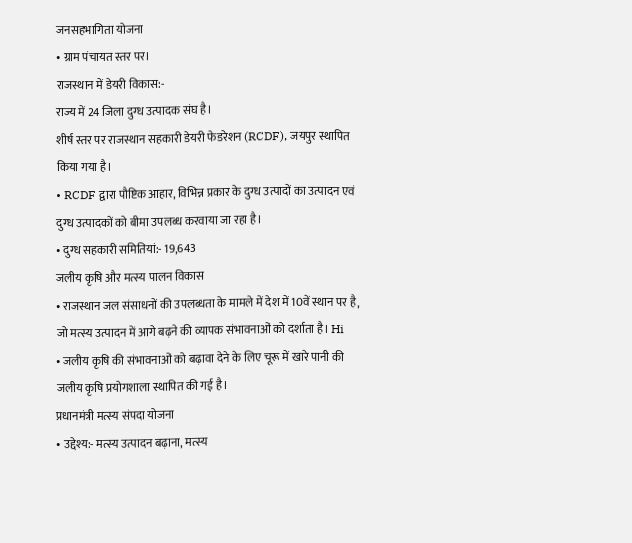जनसहभागिता योजना
• ग्राम पंचायत स्तर पर।
राजस्थान में डेयरी विकास:-
राज्य में 24 जिला दुग्ध उत्पादक संघ है।
शीर्ष स्तर पर राजस्थान सहकारी डेयरी फेडरेशन (RCDF), जयपुर स्थापित किया गया है।
• RCDF द्वारा पौष्टिक आहार, विभिन्न प्रकार के दुग्ध उत्पादों का उत्पादन एवं दुग्ध उत्पादकों को बीमा उपलब्ध करवाया जा रहा है।
• दुग्ध सहकारी समितियां:- 19,643
जलीय कृषि और मत्स्य पालन विकास
• राजस्थान जल संसाधनों की उपलब्धता के मामले में देश में 10वें स्थान पर है, जो मत्स्य उत्पादन में आगे बढ़ने की व्यापक संभावनाओं को दर्शाता है। Hi
• जलीय कृषि की संभावनाओं को बढ़ावा देने के लिए चूरू में खारे पानी की जलीय कृषि प्रयोगशाला स्थापित की गई है।
प्रधानमंत्री मत्स्य संपदा योजना
• उद्देश्य:- मत्स्य उत्पादन बढ़ाना, मत्स्य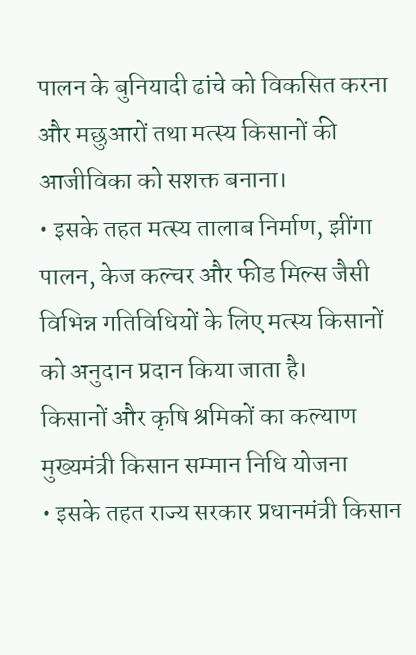पालन के बुनियादी ढांचे को विकसित करना और मछुआरों तथा मत्स्य किसानों की आजीविका को सशक्त बनाना।
• इसके तहत मत्स्य तालाब निर्माण, झींगा पालन, केज कल्चर और फीड मिल्स जैसी विभिन्न गतिविधियों के लिए मत्स्य किसानों को अनुदान प्रदान किया जाता है।
किसानों और कृषि श्रमिकों का कल्याण
मुख्यमंत्री किसान सम्मान निधि योजना
• इसके तहत राज्य सरकार प्रधानमंत्री किसान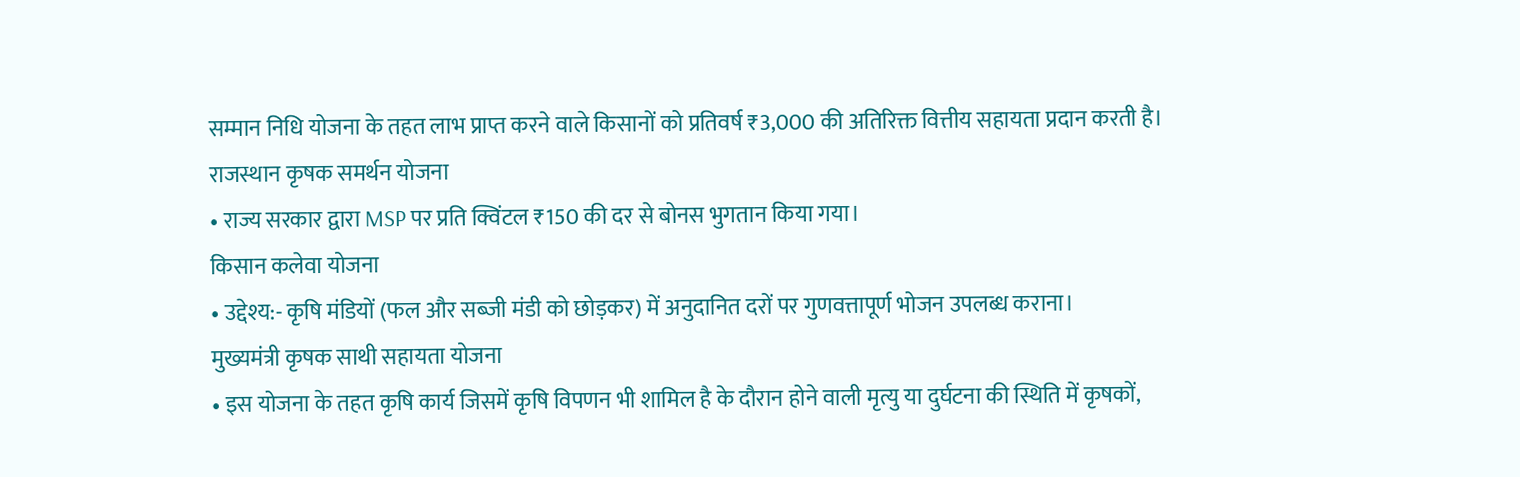सम्मान निधि योजना के तहत लाभ प्राप्त करने वाले किसानों को प्रतिवर्ष ₹3,000 की अतिरिक्त वित्तीय सहायता प्रदान करती है।
राजस्थान कृषक समर्थन योजना
• राज्य सरकार द्वारा MSP पर प्रति क्विंटल ₹150 की दर से बोनस भुगतान किया गया।
किसान कलेवा योजना
• उद्देश्य:- कृषि मंडियों (फल और सब्जी मंडी को छोड़कर) में अनुदानित दरों पर गुणवत्तापूर्ण भोजन उपलब्ध कराना।
मुख्यमंत्री कृषक साथी सहायता योजना
• इस योजना के तहत कृषि कार्य जिसमें कृषि विपणन भी शामिल है के दौरान होने वाली मृत्यु या दुर्घटना की स्थिति में कृषकों,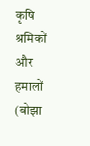कृषि श्रमिकों और हमालों (बोझा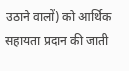उठाने वालों) को आर्थिक सहायता प्रदान की जाती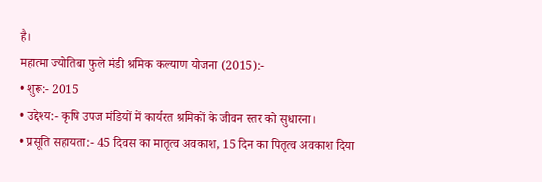है।
महात्मा ज्योतिबा फुले मंडी श्रमिक कल्याण योजना (2015):-
• शुरू:- 2015
• उद्देश्य:- कृषि उपज मंडियों में कार्यरत श्रमिकों के जीवन स्तर को सुधारना।
• प्रसूति सहायता:- 45 दिवस का मातृत्व अवकाश, 15 दिन का पितृत्व अवकाश दिया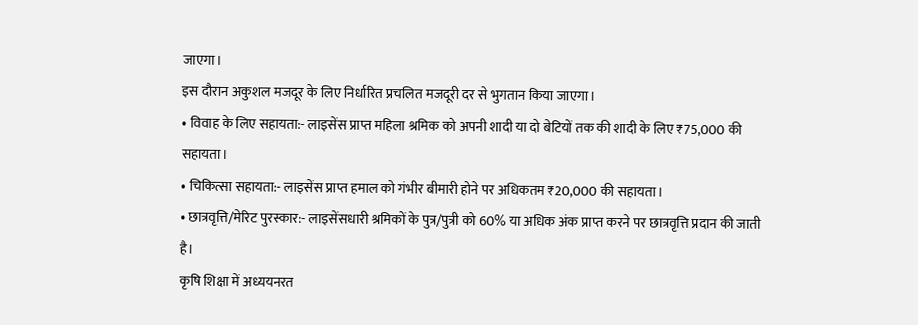जाएगा।
इस दौरान अकुशल मजदूर के लिए निर्धारित प्रचलित मजदूरी दर से भुगतान किया जाएगा।
• विवाह के लिए सहायता:- लाइसेंस प्राप्त महिला श्रमिक को अपनी शादी या दो बेटियों तक की शादी के लिए ₹75,000 की सहायता।
• चिकित्सा सहायता:- लाइसेंस प्राप्त हमाल को गंभीर बीमारी होने पर अधिकतम ₹20,000 की सहायता।
• छात्रवृत्ति/मेरिट पुरस्कार:- लाइसेंसधारी श्रमिकों के पुत्र/पुत्री को 60% या अधिक अंक प्राप्त करने पर छात्रवृत्ति प्रदान की जाती है।
कृषि शिक्षा में अध्ययनरत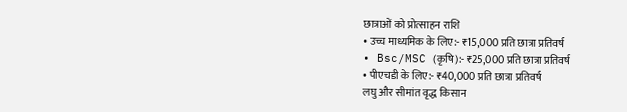छात्राओं को प्रोत्साहन राशि
• उच्च माध्यमिक के लिए:- ₹15,000 प्रति छात्रा प्रतिवर्ष
• Bsc/MSC (कृषि):- ₹25,000 प्रति छात्रा प्रतिवर्ष
• पीएचडी के लिए:- ₹40,000 प्रति छात्रा प्रतिवर्ष
लघु और सीमांत वृद्ध किसान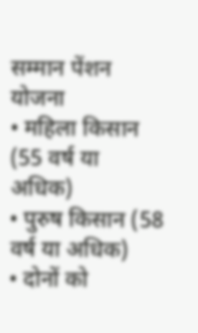सम्मान पेंशन योजना
• महिला किसान (55 वर्ष या अधिक)
• पुरुष किसान (58 वर्ष या अधिक)
• दोनों को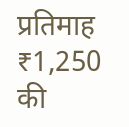प्रतिमाह ₹1,250 की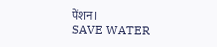पेंशन।
SAVE WATER